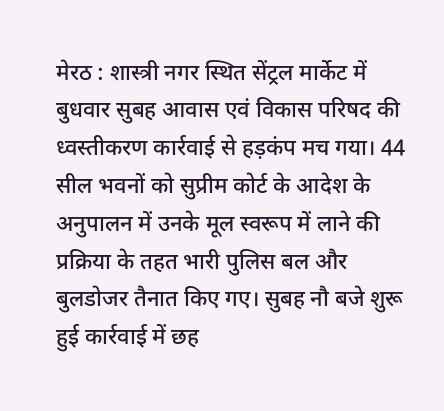मेरठ : शास्त्री नगर स्थित सेंट्रल मार्केट में बुधवार सुबह आवास एवं विकास परिषद की ध्वस्तीकरण कार्रवाई से हड़कंप मच गया। 44 सील भवनों को सुप्रीम कोर्ट के आदेश के अनुपालन में उनके मूल स्वरूप में लाने की प्रक्रिया के तहत भारी पुलिस बल और बुलडोजर तैनात किए गए। सुबह नौ बजे शुरू हुई कार्रवाई में छह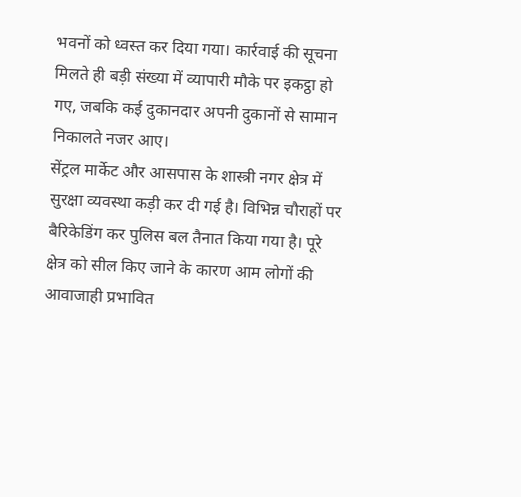भवनों को ध्वस्त कर दिया गया। कार्रवाई की सूचना मिलते ही बड़ी संख्या में व्यापारी मौके पर इकट्ठा हो गए, जबकि कई दुकानदार अपनी दुकानों से सामान निकालते नजर आए।
सेंट्रल मार्केट और आसपास के शास्त्री नगर क्षेत्र में सुरक्षा व्यवस्था कड़ी कर दी गई है। विभिन्न चौराहों पर बैरिकेडिंग कर पुलिस बल तैनात किया गया है। पूरे क्षेत्र को सील किए जाने के कारण आम लोगों की आवाजाही प्रभावित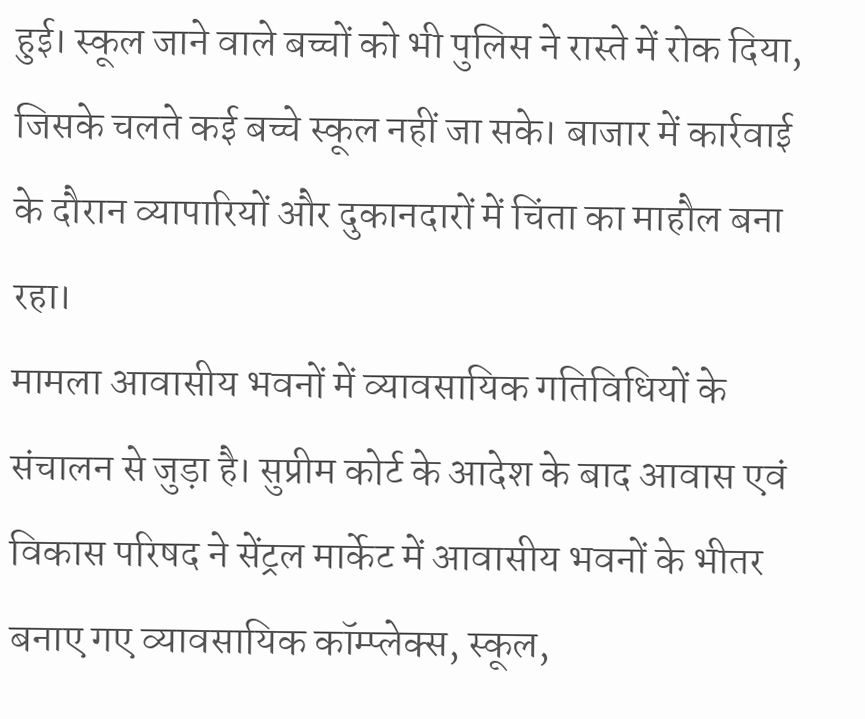हुई। स्कूल जाने वाले बच्चों को भी पुलिस ने रास्ते में रोक दिया, जिसके चलते कई बच्चे स्कूल नहीं जा सके। बाजार में कार्रवाई के दौरान व्यापारियों और दुकानदारों में चिंता का माहौल बना रहा।
मामला आवासीय भवनों में व्यावसायिक गतिविधियों के संचालन से जुड़ा है। सुप्रीम कोर्ट के आदेश के बाद आवास एवं विकास परिषद ने सेंट्रल मार्केट में आवासीय भवनों के भीतर बनाए गए व्यावसायिक कॉम्प्लेक्स, स्कूल,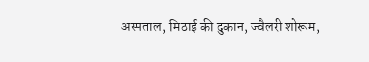अस्पताल, मिठाई की दुकान, ज्वैलरी शोरूम,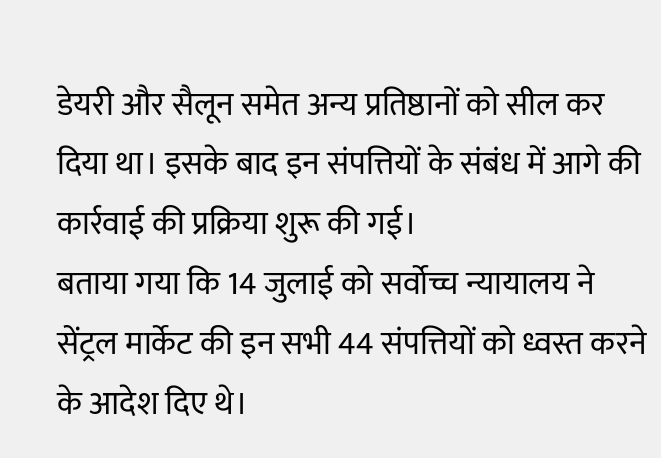डेयरी और सैलून समेत अन्य प्रतिष्ठानों को सील कर दिया था। इसके बाद इन संपत्तियों के संबंध में आगे की कार्रवाई की प्रक्रिया शुरू की गई।
बताया गया कि 14 जुलाई को सर्वोच्च न्यायालय ने सेंट्रल मार्केट की इन सभी 44 संपत्तियों को ध्वस्त करने के आदेश दिए थे।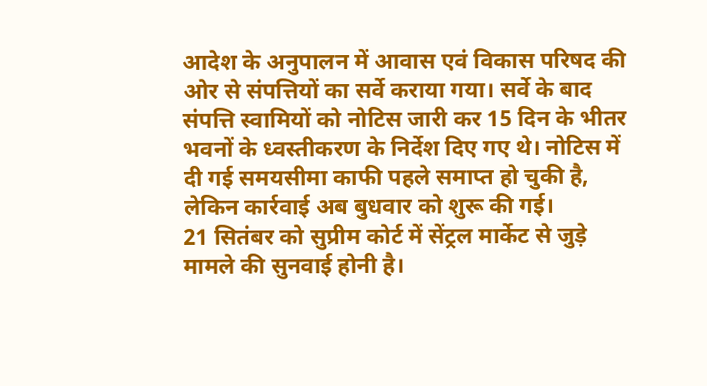आदेश के अनुपालन में आवास एवं विकास परिषद की ओर से संपत्तियों का सर्वे कराया गया। सर्वे के बाद संपत्ति स्वामियों को नोटिस जारी कर 15 दिन के भीतर भवनों के ध्वस्तीकरण के निर्देश दिए गए थे। नोटिस में दी गई समयसीमा काफी पहले समाप्त हो चुकी है, लेकिन कार्रवाई अब बुधवार को शुरू की गई।
21 सितंबर को सुप्रीम कोर्ट में सेंट्रल मार्केट से जुड़े मामले की सुनवाई होनी है।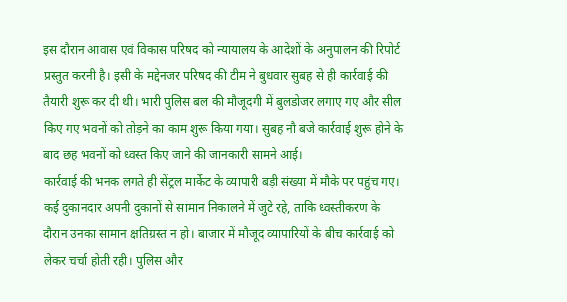इस दौरान आवास एवं विकास परिषद को न्यायालय के आदेशों के अनुपालन की रिपोर्ट प्रस्तुत करनी है। इसी के मद्देनजर परिषद की टीम ने बुधवार सुबह से ही कार्रवाई की तैयारी शुरू कर दी थी। भारी पुलिस बल की मौजूदगी में बुलडोजर लगाए गए और सील किए गए भवनों को तोड़ने का काम शुरू किया गया। सुबह नौ बजे कार्रवाई शुरू होने के बाद छह भवनों को ध्वस्त किए जाने की जानकारी सामने आई।
कार्रवाई की भनक लगते ही सेंट्रल मार्केट के व्यापारी बड़ी संख्या में मौके पर पहुंच गए। कई दुकानदार अपनी दुकानों से सामान निकालने में जुटे रहे, ताकि ध्वस्तीकरण के दौरान उनका सामान क्षतिग्रस्त न हो। बाजार में मौजूद व्यापारियों के बीच कार्रवाई को लेकर चर्चा होती रही। पुलिस और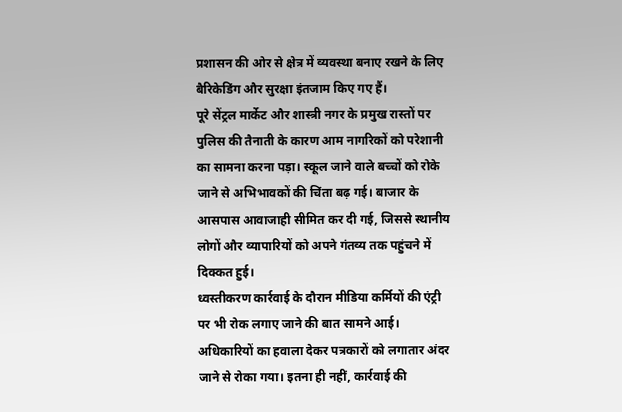प्रशासन की ओर से क्षेत्र में व्यवस्था बनाए रखने के लिए बैरिकेडिंग और सुरक्षा इंतजाम किए गए हैं।
पूरे सेंट्रल मार्केट और शास्त्री नगर के प्रमुख रास्तों पर पुलिस की तैनाती के कारण आम नागरिकों को परेशानी का सामना करना पड़ा। स्कूल जाने वाले बच्चों को रोके जाने से अभिभावकों की चिंता बढ़ गई। बाजार के आसपास आवाजाही सीमित कर दी गई, जिससे स्थानीय लोगों और व्यापारियों को अपने गंतव्य तक पहुंचने में दिक्कत हुई।
ध्वस्तीकरण कार्रवाई के दौरान मीडिया कर्मियों की एंट्री पर भी रोक लगाए जाने की बात सामने आई। अधिकारियों का हवाला देकर पत्रकारों को लगातार अंदर जाने से रोका गया। इतना ही नहीं, कार्रवाई की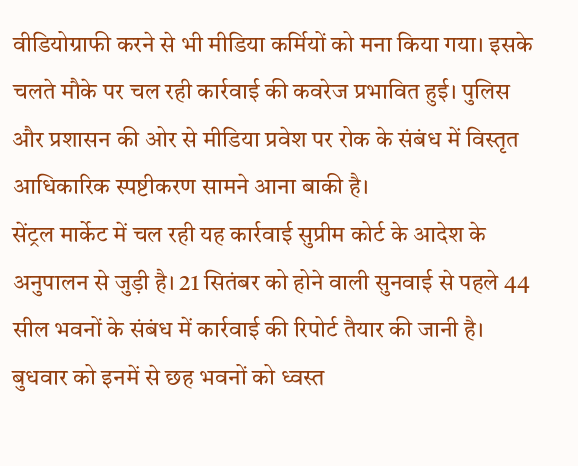वीडियोग्राफी करने से भी मीडिया कर्मियों को मना किया गया। इसके चलते मौके पर चल रही कार्रवाई की कवरेज प्रभावित हुई। पुलिस और प्रशासन की ओर से मीडिया प्रवेश पर रोक के संबंध में विस्तृत आधिकारिक स्पष्टीकरण सामने आना बाकी है।
सेंट्रल मार्केट में चल रही यह कार्रवाई सुप्रीम कोर्ट के आदेश के अनुपालन से जुड़ी है। 21 सितंबर को होने वाली सुनवाई से पहले 44 सील भवनों के संबंध में कार्रवाई की रिपोर्ट तैयार की जानी है। बुधवार को इनमें से छह भवनों को ध्वस्त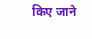किए जाने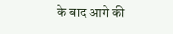के बाद आगे की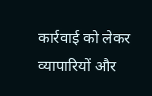कार्रवाई को लेकर व्यापारियों और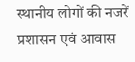स्थानीय लोगों की नजरें प्रशासन एवं आवास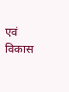एवं विकास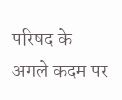परिषद के अगले कदम पर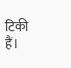टिकी हैं।